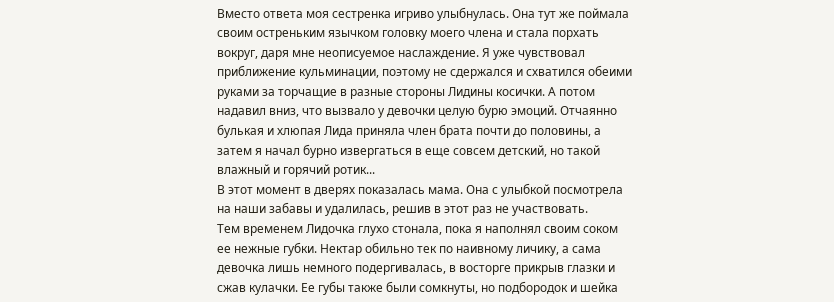Вместо ответа моя сестренка игриво улыбнулась. Она тут же поймала своим остреньким язычком головку моего члена и стала порхать вокруг, даря мне неописуемое наслаждение. Я уже чувствовал приближение кульминации, поэтому не сдержался и схватился обеими руками за торчащие в разные стороны Лидины косички. А потом надавил вниз, что вызвало у девочки целую бурю эмоций. Отчаянно булькая и хлюпая Лида приняла член брата почти до половины, а затем я начал бурно извергаться в еще совсем детский, но такой влажный и горячий ротик...
В этот момент в дверях показалась мама. Она с улыбкой посмотрела на наши забавы и удалилась, решив в этот раз не участвовать.
Тем временем Лидочка глухо стонала, пока я наполнял своим соком ее нежные губки. Нектар обильно тек по наивному личику, а сама девочка лишь немного подергивалась, в восторге прикрыв глазки и сжав кулачки. Ее губы также были сомкнуты, но подбородок и шейка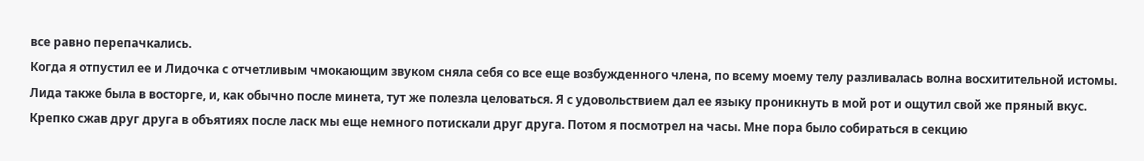все равно перепачкались.
Когда я отпустил ее и Лидочка с отчетливым чмокающим звуком сняла себя со все еще возбужденного члена, по всему моему телу разливалась волна восхитительной истомы. Лида также была в восторге, и, как обычно после минета, тут же полезла целоваться. Я с удовольствием дал ее языку проникнуть в мой рот и ощутил свой же пряный вкус.
Крепко сжав друг друга в объятиях после ласк мы еще немного потискали друг друга. Потом я посмотрел на часы. Мне пора было собираться в секцию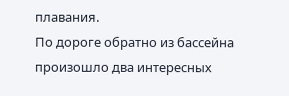плавания.
По дороге обратно из бассейна произошло два интересных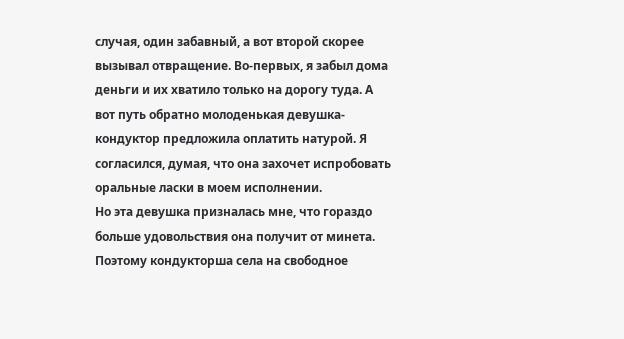случая, один забавный, а вот второй скорее вызывал отвращение. Во-первых, я забыл дома деньги и их хватило только на дорогу туда. А вот путь обратно молоденькая девушка-кондуктор предложила оплатить натурой. Я согласился, думая, что она захочет испробовать оральные ласки в моем исполнении.
Но эта девушка призналась мне, что гораздо больше удовольствия она получит от минета. Поэтому кондукторша села на свободное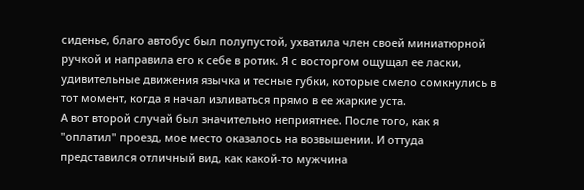сиденье, благо автобус был полупустой, ухватила член своей миниатюрной ручкой и направила его к себе в ротик. Я с восторгом ощущал ее ласки, удивительные движения язычка и тесные губки, которые смело сомкнулись в тот момент, когда я начал изливаться прямо в ее жаркие уста.
А вот второй случай был значительно неприятнее. После того, как я "оплатил" проезд, мое место оказалось на возвышении. И оттуда представился отличный вид, как какой-то мужчина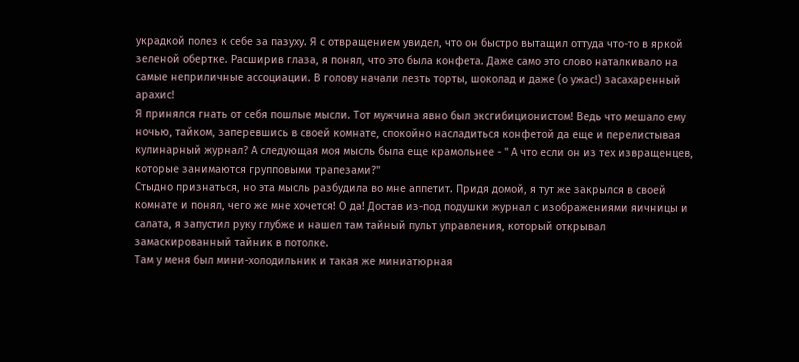украдкой полез к себе за пазуху. Я с отвращением увидел, что он быстро вытащил оттуда что-то в яркой зеленой обертке. Расширив глаза, я понял, что это была конфета. Даже само это слово наталкивало на самые неприличные ассоциации. В голову начали лезть торты, шоколад и даже (о ужас!) засахаренный арахис!
Я принялся гнать от себя пошлые мысли. Тот мужчина явно был эксгибиционистом! Ведь что мешало ему ночью, тайком, заперевшись в своей комнате, спокойно насладиться конфетой да еще и перелистывая кулинарный журнал? А следующая моя мысль была еще крамольнее - " А что если он из тех извращенцев, которые занимаются групповыми трапезами?"
Стыдно признаться, но эта мысль разбудила во мне аппетит. Придя домой, я тут же закрылся в своей комнате и понял, чего же мне хочется! О да! Достав из-под подушки журнал с изображениями яичницы и салата, я запустил руку глубже и нашел там тайный пульт управления, который открывал замаскированный тайник в потолке.
Там у меня был мини-холодильник и такая же миниатюрная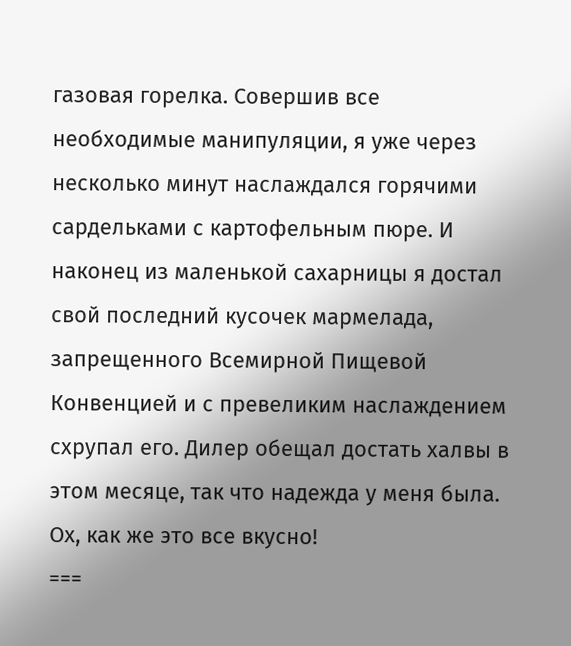газовая горелка. Совершив все необходимые манипуляции, я уже через несколько минут наслаждался горячими сардельками с картофельным пюре. И наконец из маленькой сахарницы я достал свой последний кусочек мармелада, запрещенного Всемирной Пищевой Конвенцией и с превеликим наслаждением схрупал его. Дилер обещал достать халвы в этом месяце, так что надежда у меня была. Ох, как же это все вкусно!
===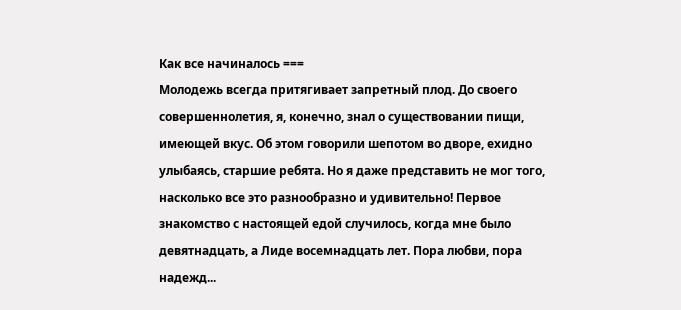Как все начиналось ===
Молодежь всегда притягивает запретный плод. До своего совершеннолетия, я, конечно, знал о существовании пищи, имеющей вкус. Об этом говорили шепотом во дворе, ехидно улыбаясь, старшие ребята. Но я даже представить не мог того, насколько все это разнообразно и удивительно! Первое знакомство с настоящей едой случилось, когда мне было девятнадцать, а Лиде восемнадцать лет. Пора любви, пора надежд...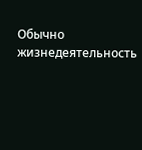Обычно жизнедеятельность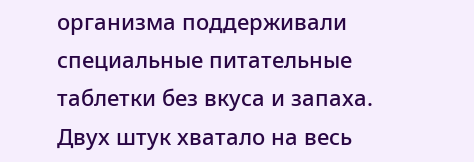организма поддерживали специальные питательные таблетки без вкуса и запаха. Двух штук хватало на весь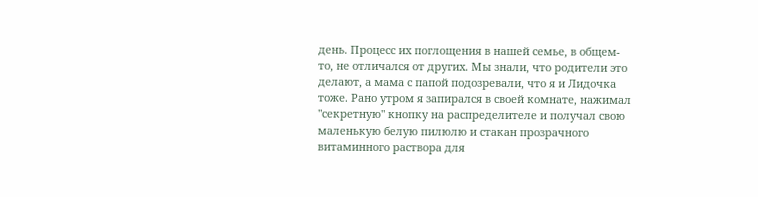день. Процесс их поглощения в нашей семье, в общем-то, не отличался от других. Мы знали, что родители это делают, а мама с папой подозревали, что я и Лидочка тоже. Рано утром я запирался в своей комнате, нажимал "секретную" кнопку на распределителе и получал свою маленькую белую пилюлю и стакан прозрачного витаминного раствора для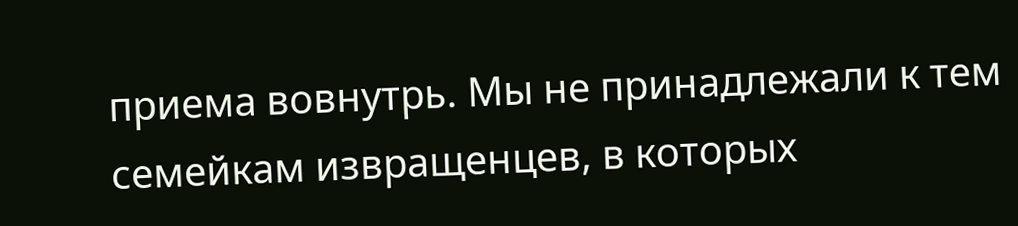приема вовнутрь. Мы не принадлежали к тем семейкам извращенцев, в которых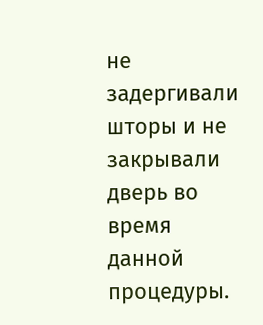не задергивали шторы и не закрывали дверь во время данной процедуры.